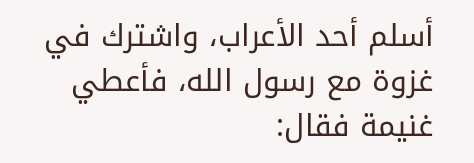أسلم أحد الأعراب، واشترك في غزوة مع رسول الله، فأعطي غنيمة فقال: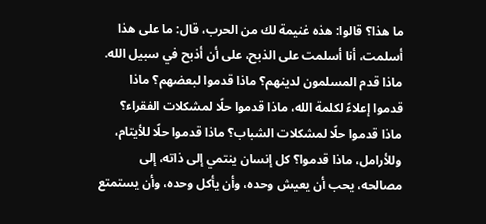ما هذا؟ قالوا: هذه غنيمة لك من الحرب، قال: ما على هذا أسلمت، أنا أسلمت على الذبح، على أن أذبح في سبيل الله.
ماذا قدم المسلمون لدينهم؟ ماذا قدموا لبعضهم؟ ماذا قدموا إعلاءً لكلمة الله، ماذا قدموا حلًا لمشكلات الفقراء؟ ماذا قدموا حلًا لمشكلات الشباب؟ ماذا قدموا حلًا للأيتام، وللأرامل، ماذا قدموا؟ كل إنسان ينتمي إلى ذاته، إلى مصالحه، يحب أن يعيش وحده، وأن يأكل وحده، وأن يستمتع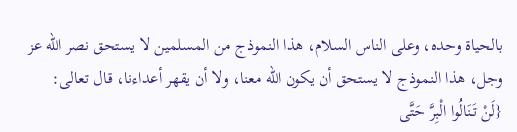بالحياة وحده، وعلى الناس السلام، هذا النموذج من المسلمين لا يستحق نصر الله عز وجل، هذا النموذج لا يستحق أن يكون الله معنا، ولا أن يقهر أعداءنا، قال تعالى:
{لَنْ تَنَالُوا الْبِرَّ حَتَّى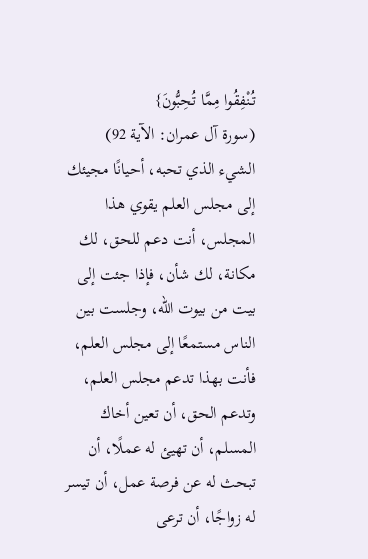تُنْفِقُوا مِمَّا تُحِبُّونَ}
(سورة آل عمران: الآية 92)
الشيء الذي تحبه، أحيانًا مجيئك إلى مجلس العلم يقوي هذا المجلس، أنت دعم للحق، لك مكانة، لك شأن، فإذا جئت إلى بيت من بيوت الله، وجلست بين الناس مستمعًا إلى مجلس العلم، فأنت بهذا تدعم مجلس العلم، وتدعم الحق، أن تعين أخاك المسلم، أن تهيئ له عملًا، أن تبحث له عن فرصة عمل، أن تيسر له زواجًا، أن ترعى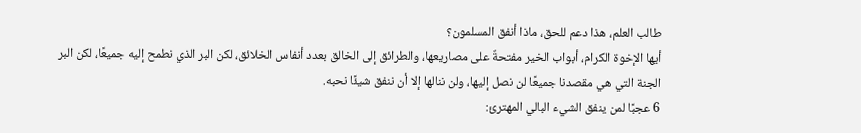طالب العلم، هذا دعم للحق، ماذا أنفق المسلمون؟
أيها الإخوة الكرام، أبواب الخير مفتحةٌ على مصاريعها، والطرائق إلى الخالق بعدد أنفاس الخلائق، لكن البر الذي نطمح إليه جميعًا، لكن البر الجنة التي هي مقصدنا جميعًا لن نصل إليها، ولن ننالها إلا أن ننفق شيئًا نحبه.
6 عجبًا لمن ينفق الشيء البالي المهترئ: